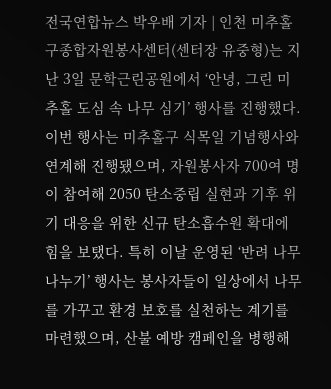전국연합뉴스 박우배 기자 | 인천 미추홀구종합자원봉사센터(센터장 유중형)는 지난 3일 문학근린공원에서 ‘안녕, 그린 미추홀 도심 속 나무 심기’ 행사를 진행했다. 이번 행사는 미추홀구 식목일 기념행사와 연계해 진행됐으며, 자원봉사자 700여 명이 참여해 2050 탄소중립 실현과 기후 위기 대응을 위한 신규 탄소흡수원 확대에 힘을 보탰다. 특히 이날 운영된 ‘반려 나무 나누기’ 행사는 봉사자들이 일상에서 나무를 가꾸고 환경 보호를 실천하는 계기를 마련했으며, 산불 예방 캠페인을 병행해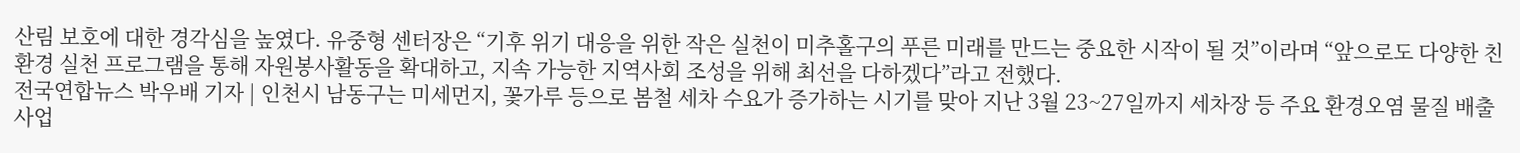산림 보호에 대한 경각심을 높였다. 유중형 센터장은 “기후 위기 대응을 위한 작은 실천이 미추홀구의 푸른 미래를 만드는 중요한 시작이 될 것”이라며 “앞으로도 다양한 친환경 실천 프로그램을 통해 자원봉사활동을 확대하고, 지속 가능한 지역사회 조성을 위해 최선을 다하겠다”라고 전했다.
전국연합뉴스 박우배 기자 | 인천시 남동구는 미세먼지, 꽃가루 등으로 봄철 세차 수요가 증가하는 시기를 맞아 지난 3월 23~27일까지 세차장 등 주요 환경오염 물질 배출사업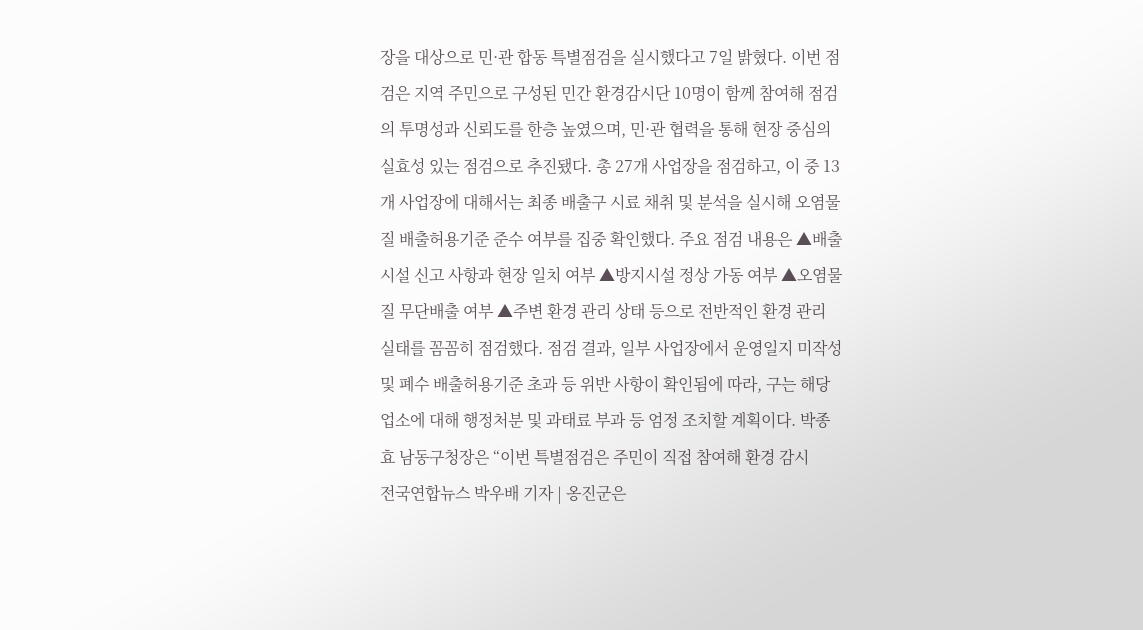장을 대상으로 민·관 합동 특별점검을 실시했다고 7일 밝혔다. 이번 점검은 지역 주민으로 구성된 민간 환경감시단 10명이 함께 참여해 점검의 투명성과 신뢰도를 한층 높였으며, 민·관 협력을 통해 현장 중심의 실효성 있는 점검으로 추진됐다. 총 27개 사업장을 점검하고, 이 중 13개 사업장에 대해서는 최종 배출구 시료 채취 및 분석을 실시해 오염물질 배출허용기준 준수 여부를 집중 확인했다. 주요 점검 내용은 ▲배출시설 신고 사항과 현장 일치 여부 ▲방지시설 정상 가동 여부 ▲오염물질 무단배출 여부 ▲주변 환경 관리 상태 등으로 전반적인 환경 관리 실태를 꼼꼼히 점검했다. 점검 결과, 일부 사업장에서 운영일지 미작성 및 폐수 배출허용기준 초과 등 위반 사항이 확인됨에 따라, 구는 해당 업소에 대해 행정처분 및 과태료 부과 등 엄정 조치할 계획이다. 박종효 남동구청장은 “이번 특별점검은 주민이 직접 참여해 환경 감시
전국연합뉴스 박우배 기자 | 옹진군은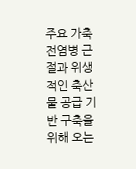주요 가축전염병 근절과 위생적인 축산물 공급 기반 구축을 위해 오는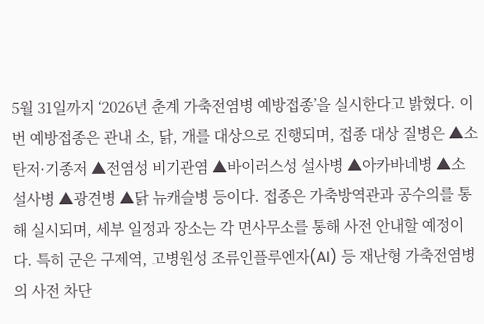5월 31일까지 ‘2026년 춘계 가축전염병 예방접종’을 실시한다고 밝혔다. 이번 예방접종은 관내 소, 닭, 개를 대상으로 진행되며, 접종 대상 질병은 ▲소 탄저·기종저 ▲전염성 비기관염 ▲바이러스성 설사병 ▲아카바네병 ▲소 설사병 ▲광견병 ▲닭 뉴캐슬병 등이다. 접종은 가축방역관과 공수의를 통해 실시되며, 세부 일정과 장소는 각 면사무소를 통해 사전 안내할 예정이다. 특히 군은 구제역, 고병원성 조류인플루엔자(AI) 등 재난형 가축전염병의 사전 차단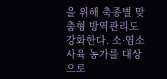을 위해 축종별 맞춤형 방역관리도 강화한다. 소·염소 사육 농가를 대상으로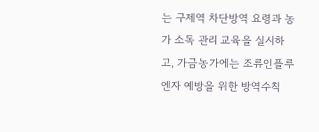는 구제역 차단방역 요령과 농가 소독 관리 교육을 실시하고, 가금농가에는 조류인플루엔자 예방을 위한 방역수칙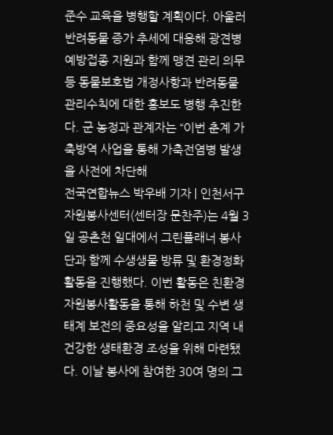준수 교육을 병행할 계획이다. 아울러 반려동물 증가 추세에 대응해 광견병 예방접종 지원과 함께 맹견 관리 의무 등 동물보호법 개정사항과 반려동물 관리수칙에 대한 홍보도 병행 추진한다. 군 농정과 관계자는 “이번 춘계 가축방역 사업을 통해 가축전염병 발생을 사전에 차단해
전국연합뉴스 박우배 기자 | 인천서구자원봉사센터(센터장 문찬주)는 4월 3일 공촌천 일대에서 그린플래너 봉사단과 함께 수생생물 방류 및 환경정화 활동을 진행했다. 이번 활동은 친환경 자원봉사활동을 통해 하천 및 수변 생태계 보전의 중요성을 알리고 지역 내 건강한 생태환경 조성을 위해 마련됐다. 이날 봉사에 참여한 30여 명의 그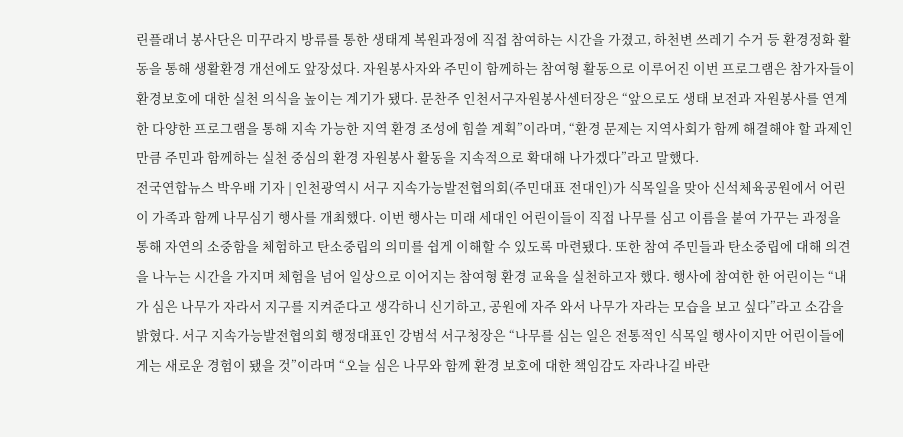린플래너 봉사단은 미꾸라지 방류를 통한 생태계 복원과정에 직접 참여하는 시간을 가졌고, 하천변 쓰레기 수거 등 환경정화 활동을 통해 생활환경 개선에도 앞장섰다. 자원봉사자와 주민이 함께하는 참여형 활동으로 이루어진 이번 프로그램은 참가자들이 환경보호에 대한 실천 의식을 높이는 계기가 됐다. 문찬주 인천서구자원봉사센터장은 “앞으로도 생태 보전과 자원봉사를 연계한 다양한 프로그램을 통해 지속 가능한 지역 환경 조성에 힘쓸 계획”이라며, “환경 문제는 지역사회가 함께 해결해야 할 과제인 만큼 주민과 함께하는 실천 중심의 환경 자원봉사 활동을 지속적으로 확대해 나가겠다”라고 말했다.
전국연합뉴스 박우배 기자 | 인천광역시 서구 지속가능발전협의회(주민대표 전대인)가 식목일을 맞아 신석체육공원에서 어린이 가족과 함께 나무심기 행사를 개최했다. 이번 행사는 미래 세대인 어린이들이 직접 나무를 심고 이름을 붙여 가꾸는 과정을 통해 자연의 소중함을 체험하고 탄소중립의 의미를 쉽게 이해할 수 있도록 마련됐다. 또한 참여 주민들과 탄소중립에 대해 의견을 나누는 시간을 가지며 체험을 넘어 일상으로 이어지는 참여형 환경 교육을 실천하고자 했다. 행사에 참여한 한 어린이는 “내가 심은 나무가 자라서 지구를 지켜준다고 생각하니 신기하고, 공원에 자주 와서 나무가 자라는 모습을 보고 싶다”라고 소감을 밝혔다. 서구 지속가능발전협의회 행정대표인 강범석 서구청장은 “나무를 심는 일은 전통적인 식목일 행사이지만 어린이들에게는 새로운 경험이 됐을 것”이라며 “오늘 심은 나무와 함께 환경 보호에 대한 책임감도 자라나길 바란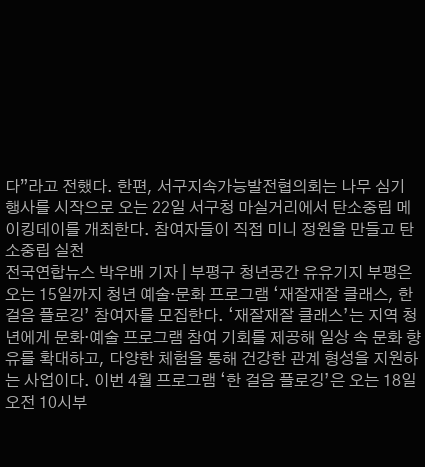다”라고 전했다. 한편, 서구지속가능발전협의회는 나무 심기 행사를 시작으로 오는 22일 서구청 마실거리에서 탄소중립 메이킹데이를 개최한다. 참여자들이 직접 미니 정원을 만들고 탄소중립 실천
전국연합뉴스 박우배 기자 | 부평구 청년공간 유유기지 부평은 오는 15일까지 청년 예술·문화 프로그램 ‘재잘재잘 클래스, 한 걸음 플로깅’ 참여자를 모집한다. ‘재잘재잘 클래스’는 지역 청년에게 문화·예술 프로그램 참여 기회를 제공해 일상 속 문화 향유를 확대하고, 다양한 체험을 통해 건강한 관계 형성을 지원하는 사업이다. 이번 4월 프로그램 ‘한 걸음 플로깅’은 오는 18일 오전 10시부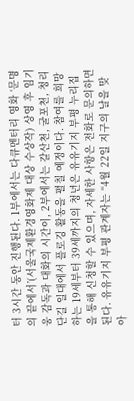터 3시간 동안 진행된다. 1부에서는 다큐멘터리 영화 ‘문명의 끝에서’(서울국제환경영화제 대상 수상작) 상영 후 임기웅 감독과 대화의 시간이, 2부에서는 갈산천, 굴포천, 청리단길 일대에서 플로깅 활동을 펼칠 예정이다. 참여를 희망하는 19세부터 39세까지의 청년은 유유기지 부평 누리집을 통해 신청할 수 있으며, 자세한 사항은 전화로 문의하면 된다. 유유기지 부평 관계자는 “4월 22일 지구의 날을 맞아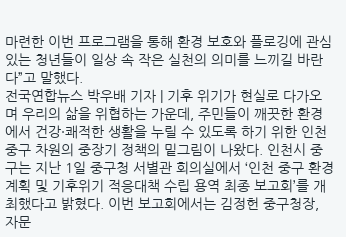마련한 이번 프로그램을 통해 환경 보호와 플로깅에 관심 있는 청년들이 일상 속 작은 실천의 의미를 느끼길 바란다”고 말했다.
전국연합뉴스 박우배 기자 | 기후 위기가 현실로 다가오며 우리의 삶을 위협하는 가운데, 주민들이 깨끗한 환경에서 건강·쾌적한 생활을 누릴 수 있도록 하기 위한 인천 중구 차원의 중장기 정책의 밑그림이 나왔다. 인천시 중구는 지난 1일 중구청 서별관 회의실에서 ‘인천 중구 환경계획 및 기후위기 적응대책 수립 용역 최종 보고회’를 개최했다고 밝혔다. 이번 보고회에서는 김정헌 중구청장, 자문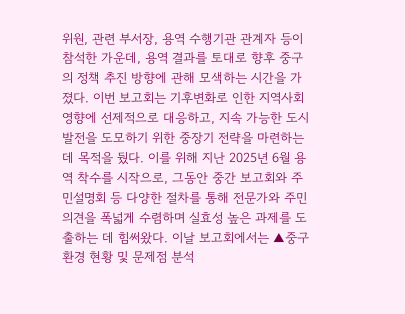위원, 관련 부서장, 용역 수행기관 관계자 등이 참석한 가운데, 용역 결과를 토대로 향후 중구의 정책 추진 방향에 관해 모색하는 시간을 가졌다. 이번 보고회는 기후변화로 인한 지역사회 영향에 선제적으로 대응하고, 지속 가능한 도시 발전을 도모하기 위한 중장기 전략을 마련하는 데 목적을 뒀다. 이를 위해 지난 2025년 6월 용역 착수를 시작으로, 그동안 중간 보고회와 주민설명회 등 다양한 절차를 통해 전문가와 주민 의견을 폭넓게 수렴하며 실효성 높은 과제를 도출하는 데 힘써왔다. 이날 보고회에서는 ▲중구 환경 현황 및 문제점 분석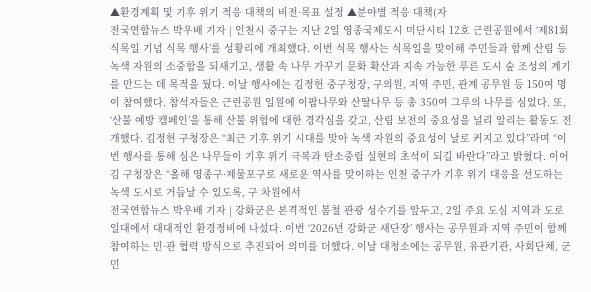▲환경계획 및 기후 위기 적응 대책의 비전·목표 설정 ▲분야별 적응 대책(자
전국연합뉴스 박우배 기자 | 인천시 중구는 지난 2일 영종국제도시 미단시티 12호 근린공원에서 ‘제81회 식목일 기념 식목 행사’를 성황리에 개최했다. 이번 식목 행사는 식목일을 맞이해 주민들과 함께 산림 등 녹색 자원의 소중함을 되새기고, 생활 속 나무 가꾸기 문화 확산과 지속 가능한 푸른 도시 숲 조성의 계기를 만드는 데 목적을 뒀다. 이날 행사에는 김정헌 중구청장, 구의원, 지역 주민, 관계 공무원 등 150여 명이 참여했다. 참석자들은 근린공원 일원에 이팝나무와 산딸나무 등 총 350여 그루의 나무를 심었다. 또, ‘산불 예방 캠페인’을 통해 산불 위험에 대한 경각심을 갖고, 산림 보전의 중요성을 널리 알리는 활동도 전개했다. 김정헌 구청장은 “최근 기후 위기 시대를 맞아 녹색 자원의 중요성이 날로 커지고 있다”라며 “이번 행사를 통해 심은 나무들이 기후 위기 극복과 탄소중립 실현의 초석이 되길 바란다”라고 밝혔다. 이어 김 구청장은 “올해 영종구·제물포구로 새로운 역사를 맞이하는 인천 중구가 기후 위기 대응을 선도하는 녹색 도시로 거듭날 수 있도록, 구 차원에서
전국연합뉴스 박우배 기자 | 강화군은 본격적인 봄철 관광 성수기를 앞두고, 2일 주요 도심 지역과 도로 일대에서 대대적인 환경정비에 나섰다. 이번 ‘2026년 강화군 새단장’ 행사는 공무원과 지역 주민이 함께 참여하는 민·관 협력 방식으로 추진되어 의미를 더했다. 이날 대청소에는 공무원, 유관기관, 사회단체, 군민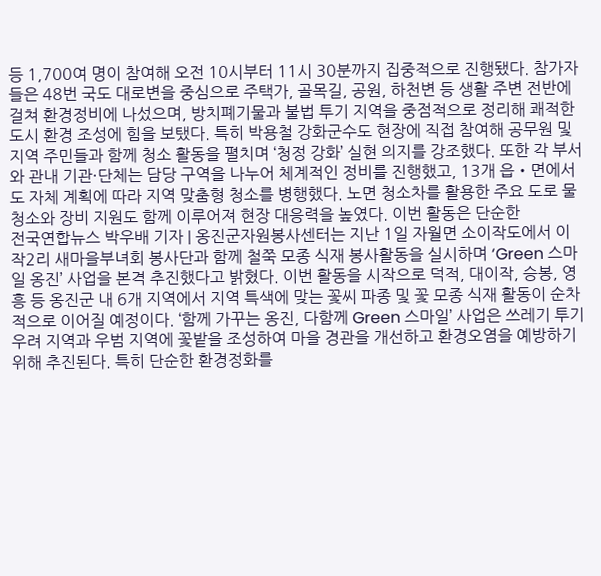등 1,700여 명이 참여해 오전 10시부터 11시 30분까지 집중적으로 진행됐다. 참가자들은 48번 국도 대로변을 중심으로 주택가, 골목길, 공원, 하천변 등 생활 주변 전반에 걸쳐 환경정비에 나섰으며, 방치폐기물과 불법 투기 지역을 중점적으로 정리해 쾌적한 도시 환경 조성에 힘을 보탰다. 특히 박용철 강화군수도 현장에 직접 참여해 공무원 및 지역 주민들과 함께 청소 활동을 펼치며 ‘청정 강화’ 실현 의지를 강조했다. 또한 각 부서와 관내 기관·단체는 담당 구역을 나누어 체계적인 정비를 진행했고, 13개 읍‧면에서도 자체 계획에 따라 지역 맞춤형 청소를 병행했다. 노면 청소차를 활용한 주요 도로 물청소와 장비 지원도 함께 이루어져 현장 대응력을 높였다. 이번 활동은 단순한
전국연합뉴스 박우배 기자 | 옹진군자원봉사센터는 지난 1일 자월면 소이작도에서 이작2리 새마을부녀회 봉사단과 함께 철쭉 모종 식재 봉사활동을 실시하며 ‘Green 스마일 옹진’ 사업을 본격 추진했다고 밝혔다. 이번 활동을 시작으로 덕적, 대이작, 승봉, 영흥 등 옹진군 내 6개 지역에서 지역 특색에 맞는 꽃씨 파종 및 꽃 모종 식재 활동이 순차적으로 이어질 예정이다. ‘함께 가꾸는 옹진, 다함께 Green 스마일’ 사업은 쓰레기 투기 우려 지역과 우범 지역에 꽃밭을 조성하여 마을 경관을 개선하고 환경오염을 예방하기 위해 추진된다. 특히 단순한 환경정화를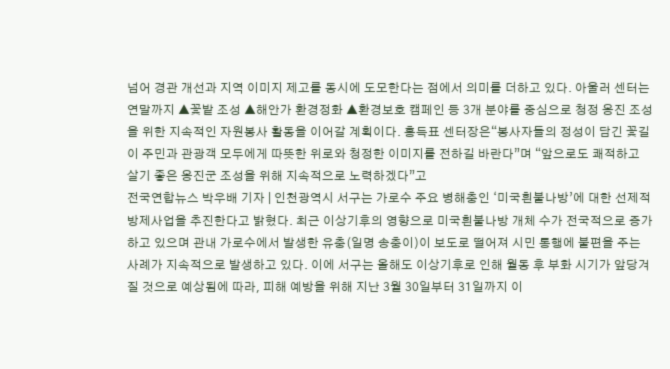넘어 경관 개선과 지역 이미지 제고를 동시에 도모한다는 점에서 의미를 더하고 있다. 아울러 센터는 연말까지 ▲꽃밭 조성 ▲해안가 환경정화 ▲환경보호 캠페인 등 3개 분야를 중심으로 청정 옹진 조성을 위한 지속적인 자원봉사 활동을 이어갈 계획이다. 홍득표 센터장은“봉사자들의 정성이 담긴 꽃길이 주민과 관광객 모두에게 따뜻한 위로와 청정한 이미지를 전하길 바란다”며 “앞으로도 쾌적하고 살기 좋은 옹진군 조성을 위해 지속적으로 노력하겠다”고
전국연합뉴스 박우배 기자 | 인천광역시 서구는 가로수 주요 병해충인 ‘미국흰불나방’에 대한 선제적 방제사업을 추진한다고 밝혔다. 최근 이상기후의 영향으로 미국흰불나방 개체 수가 전국적으로 증가하고 있으며 관내 가로수에서 발생한 유충(일명 송충이)이 보도로 떨어져 시민 통행에 불편을 주는 사례가 지속적으로 발생하고 있다. 이에 서구는 올해도 이상기후로 인해 월동 후 부화 시기가 앞당겨질 것으로 예상됨에 따라, 피해 예방을 위해 지난 3월 30일부터 31일까지 이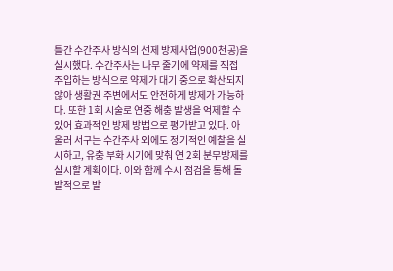틀간 수간주사 방식의 선제 방제사업(900천공)을 실시했다. 수간주사는 나무 줄기에 약제를 직접 주입하는 방식으로 약제가 대기 중으로 확산되지 않아 생활권 주변에서도 안전하게 방제가 가능하다. 또한 1회 시술로 연중 해충 발생을 억제할 수 있어 효과적인 방제 방법으로 평가받고 있다. 아울러 서구는 수간주사 외에도 정기적인 예찰을 실시하고, 유충 부화 시기에 맞춰 연 2회 분무방제를 실시할 계획이다. 이와 함께 수시 점검을 통해 돌발적으로 발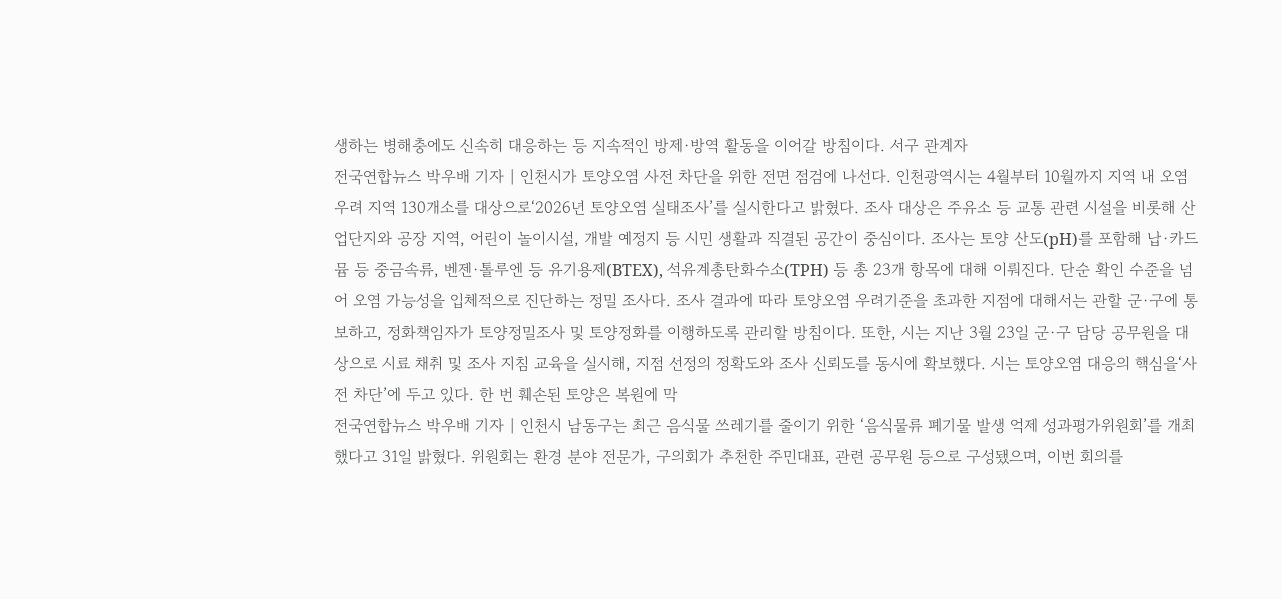생하는 병해충에도 신속히 대응하는 등 지속적인 방제·방역 활동을 이어갈 방침이다. 서구 관계자
전국연합뉴스 박우배 기자 | 인천시가 토양오염 사전 차단을 위한 전면 점검에 나선다. 인천광역시는 4월부터 10월까지 지역 내 오염 우려 지역 130개소를 대상으로‘2026년 토양오염 실태조사’를 실시한다고 밝혔다. 조사 대상은 주유소 등 교통 관련 시설을 비롯해 산업단지와 공장 지역, 어린이 놀이시설, 개발 예정지 등 시민 생활과 직결된 공간이 중심이다. 조사는 토양 산도(pH)를 포함해 납·카드뮴 등 중금속류, 벤젠·톨루엔 등 유기용제(BTEX), 석유계총탄화수소(TPH) 등 총 23개 항목에 대해 이뤄진다. 단순 확인 수준을 넘어 오염 가능성을 입체적으로 진단하는 정밀 조사다. 조사 결과에 따라 토양오염 우려기준을 초과한 지점에 대해서는 관할 군·구에 통보하고, 정화책임자가 토양정밀조사 및 토양정화를 이행하도록 관리할 방침이다. 또한, 시는 지난 3월 23일 군·구 담당 공무원을 대상으로 시료 채취 및 조사 지침 교육을 실시해, 지점 선정의 정확도와 조사 신뢰도를 동시에 확보했다. 시는 토양오염 대응의 핵심을‘사전 차단’에 두고 있다. 한 번 훼손된 토양은 복원에 막
전국연합뉴스 박우배 기자 | 인천시 남동구는 최근 음식물 쓰레기를 줄이기 위한 ‘음식물류 폐기물 발생 억제 성과평가위원회’를 개최했다고 31일 밝혔다. 위원회는 환경 분야 전문가, 구의회가 추천한 주민대표, 관련 공무원 등으로 구성됐으며, 이번 회의를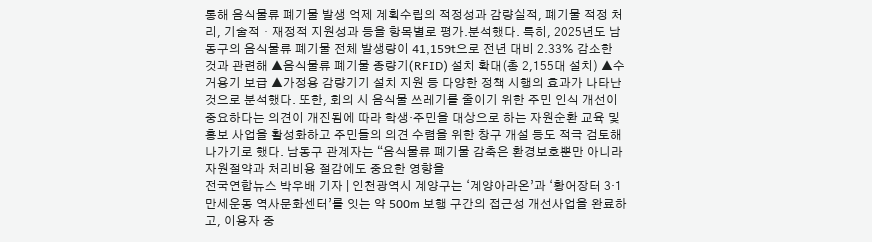통해 음식물류 폐기물 발생 억제 계획수립의 적정성과 감량실적, 폐기물 적정 처리, 기술적・재정적 지원성과 등을 항목별로 평가․분석했다. 특히, 2025년도 남동구의 음식물류 폐기물 전체 발생량이 41,159t으로 전년 대비 2.33% 감소한 것과 관련해 ▲음식물류 폐기물 종량기(RFID) 설치 확대(총 2,155대 설치) ▲수거용기 보급 ▲가정용 감량기기 설치 지원 등 다양한 정책 시행의 효과가 나타난 것으로 분석했다. 또한, 회의 시 음식물 쓰레기를 줄이기 위한 주민 인식 개선이 중요하다는 의견이 개진됨에 따라 학생·주민을 대상으로 하는 자원순환 교육 및 홍보 사업을 활성화하고 주민들의 의견 수렴을 위한 창구 개설 등도 적극 검토해 나가기로 했다. 남동구 관계자는 “음식물류 폐기물 감축은 환경보호뿐만 아니라 자원절약과 처리비용 절감에도 중요한 영향을
전국연합뉴스 박우배 기자 | 인천광역시 계양구는 ‘계양아라온’과 ‘황어장터 3·1만세운동 역사문화센터’를 잇는 약 500m 보행 구간의 접근성 개선사업을 완료하고, 이용자 중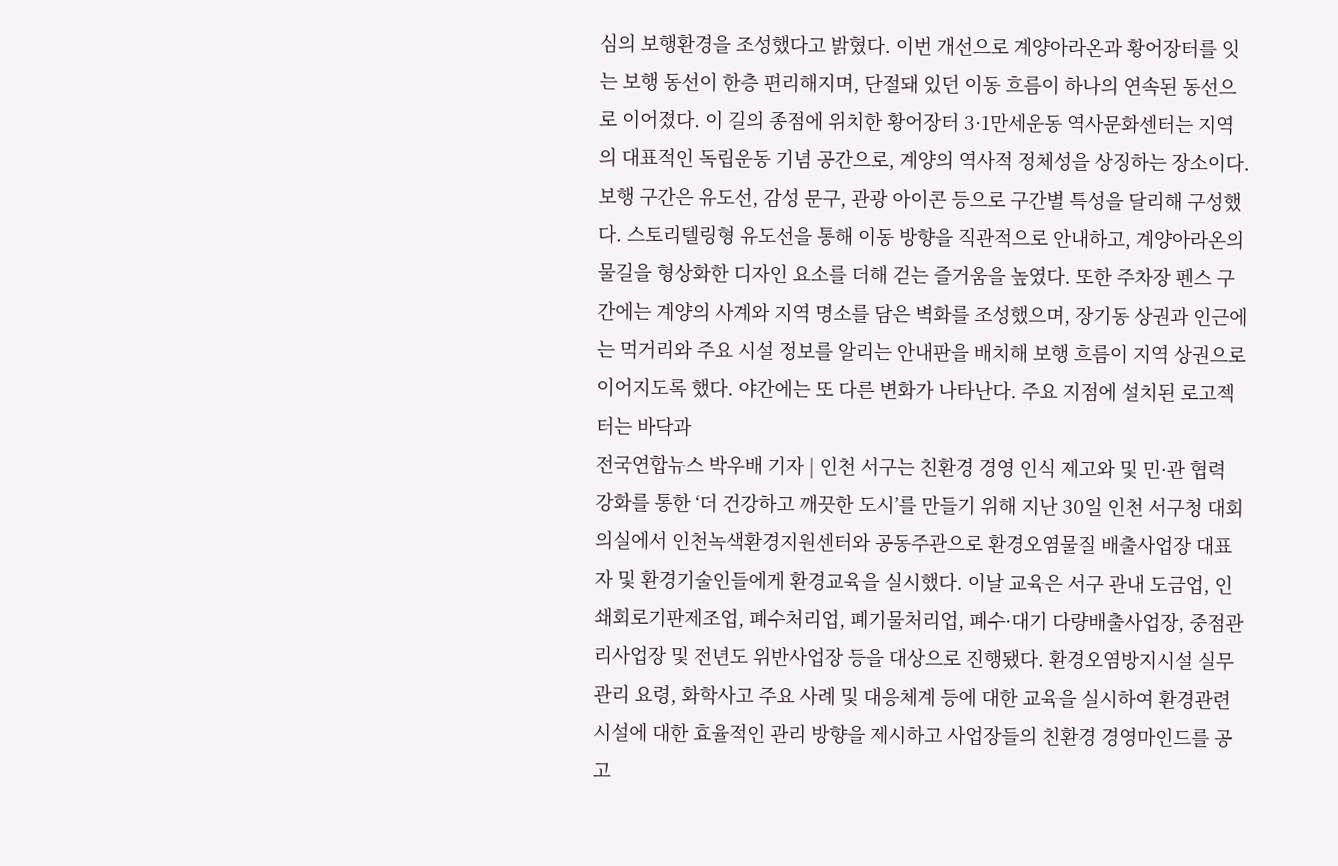심의 보행환경을 조성했다고 밝혔다. 이번 개선으로 계양아라온과 황어장터를 잇는 보행 동선이 한층 편리해지며, 단절돼 있던 이동 흐름이 하나의 연속된 동선으로 이어졌다. 이 길의 종점에 위치한 황어장터 3·1만세운동 역사문화센터는 지역의 대표적인 독립운동 기념 공간으로, 계양의 역사적 정체성을 상징하는 장소이다. 보행 구간은 유도선, 감성 문구, 관광 아이콘 등으로 구간별 특성을 달리해 구성했다. 스토리텔링형 유도선을 통해 이동 방향을 직관적으로 안내하고, 계양아라온의 물길을 형상화한 디자인 요소를 더해 걷는 즐거움을 높였다. 또한 주차장 펜스 구간에는 계양의 사계와 지역 명소를 담은 벽화를 조성했으며, 장기동 상권과 인근에는 먹거리와 주요 시설 정보를 알리는 안내판을 배치해 보행 흐름이 지역 상권으로 이어지도록 했다. 야간에는 또 다른 변화가 나타난다. 주요 지점에 설치된 로고젝터는 바닥과
전국연합뉴스 박우배 기자 | 인천 서구는 친환경 경영 인식 제고와 및 민·관 협력 강화를 통한 ‘더 건강하고 깨끗한 도시’를 만들기 위해 지난 30일 인천 서구청 대회의실에서 인천녹색환경지원센터와 공동주관으로 환경오염물질 배출사업장 대표자 및 환경기술인들에게 환경교육을 실시했다. 이날 교육은 서구 관내 도금업, 인쇄회로기판제조업, 폐수처리업, 폐기물처리업, 폐수·대기 다량배출사업장, 중점관리사업장 및 전년도 위반사업장 등을 대상으로 진행됐다. 환경오염방지시설 실무 관리 요령, 화학사고 주요 사례 및 대응체계 등에 대한 교육을 실시하여 환경관련시설에 대한 효율적인 관리 방향을 제시하고 사업장들의 친환경 경영마인드를 공고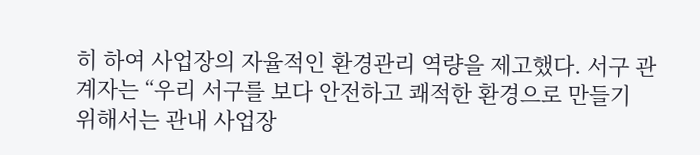히 하여 사업장의 자율적인 환경관리 역량을 제고했다. 서구 관계자는 “우리 서구를 보다 안전하고 쾌적한 환경으로 만들기 위해서는 관내 사업장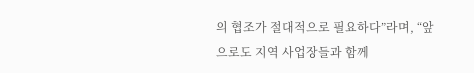의 협조가 절대적으로 필요하다”라며, “앞으로도 지역 사업장들과 함께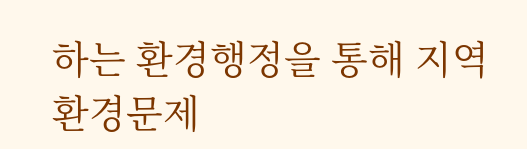하는 환경행정을 통해 지역환경문제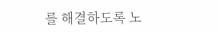를 해결하도록 노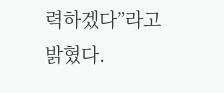력하겠다”라고 밝혔다.